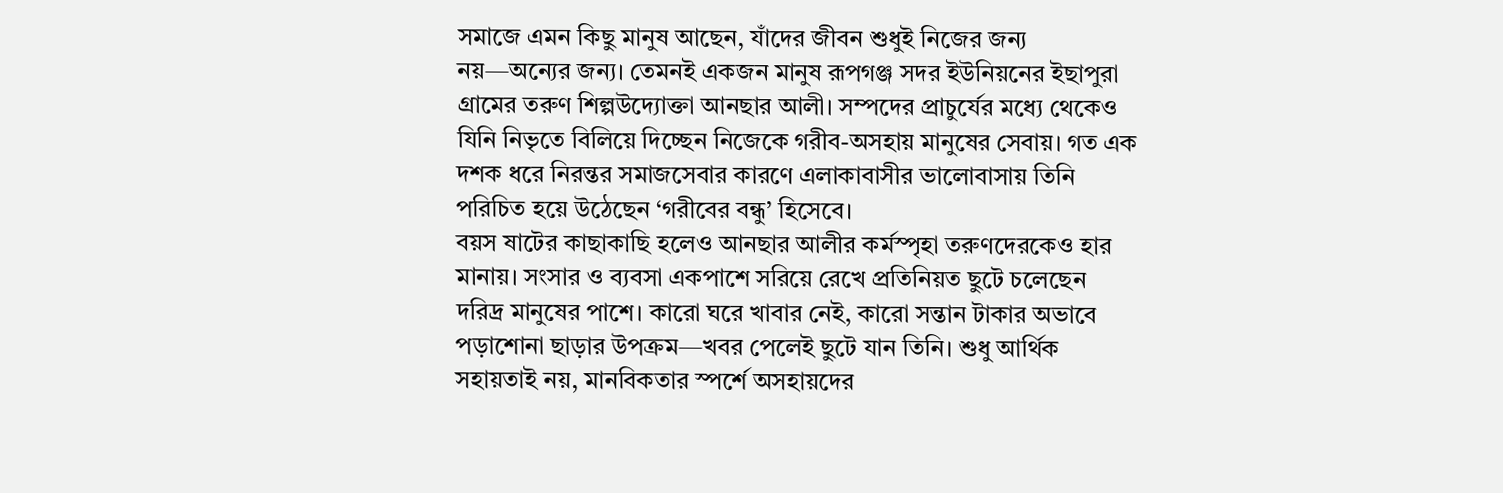সমাজে এমন কিছু মানুষ আছেন, যাঁদের জীবন শুধুই নিজের জন্য নয়—অন্যের জন্য। তেমনই একজন মানুষ রূপগঞ্জ সদর ইউনিয়নের ইছাপুরা গ্রামের তরুণ শিল্পউদ্যোক্তা আনছার আলী। সম্পদের প্রাচুর্যের মধ্যে থেকেও যিনি নিভৃতে বিলিয়ে দিচ্ছেন নিজেকে গরীব-অসহায় মানুষের সেবায়। গত এক দশক ধরে নিরন্তর সমাজসেবার কারণে এলাকাবাসীর ভালোবাসায় তিনি পরিচিত হয়ে উঠেছেন ‘গরীবের বন্ধু’ হিসেবে।
বয়স ষাটের কাছাকাছি হলেও আনছার আলীর কর্মস্পৃহা তরুণদেরকেও হার মানায়। সংসার ও ব্যবসা একপাশে সরিয়ে রেখে প্রতিনিয়ত ছুটে চলেছেন দরিদ্র মানুষের পাশে। কারো ঘরে খাবার নেই, কারো সন্তান টাকার অভাবে পড়াশোনা ছাড়ার উপক্রম—খবর পেলেই ছুটে যান তিনি। শুধু আর্থিক সহায়তাই নয়, মানবিকতার স্পর্শে অসহায়দের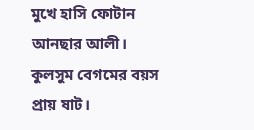মুখে হাসি ফোটান আনছার আলী।
কুলসুম বেগমের বয়স প্রায় ষাট।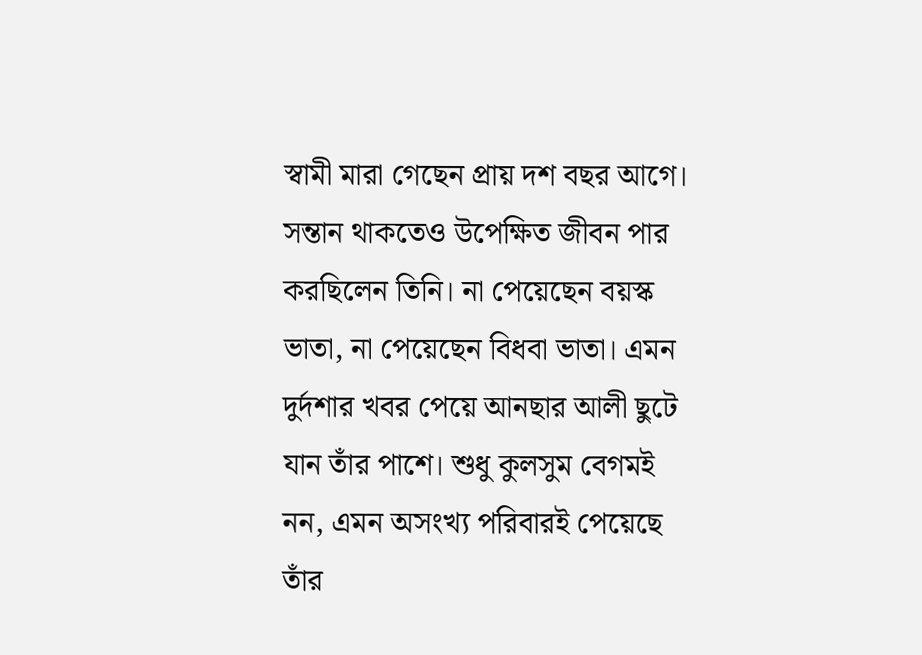স্বামী মারা গেছেন প্রায় দশ বছর আগে। সন্তান থাকতেও উপেক্ষিত জীবন পার করছিলেন তিনি। না পেয়েছেন বয়স্ক ভাতা, না পেয়েছেন বিধবা ভাতা। এমন দুর্দশার খবর পেয়ে আনছার আলী ছুটে যান তাঁর পাশে। শুধু কুলসুম বেগমই নন, এমন অসংখ্য পরিবারই পেয়েছে তাঁর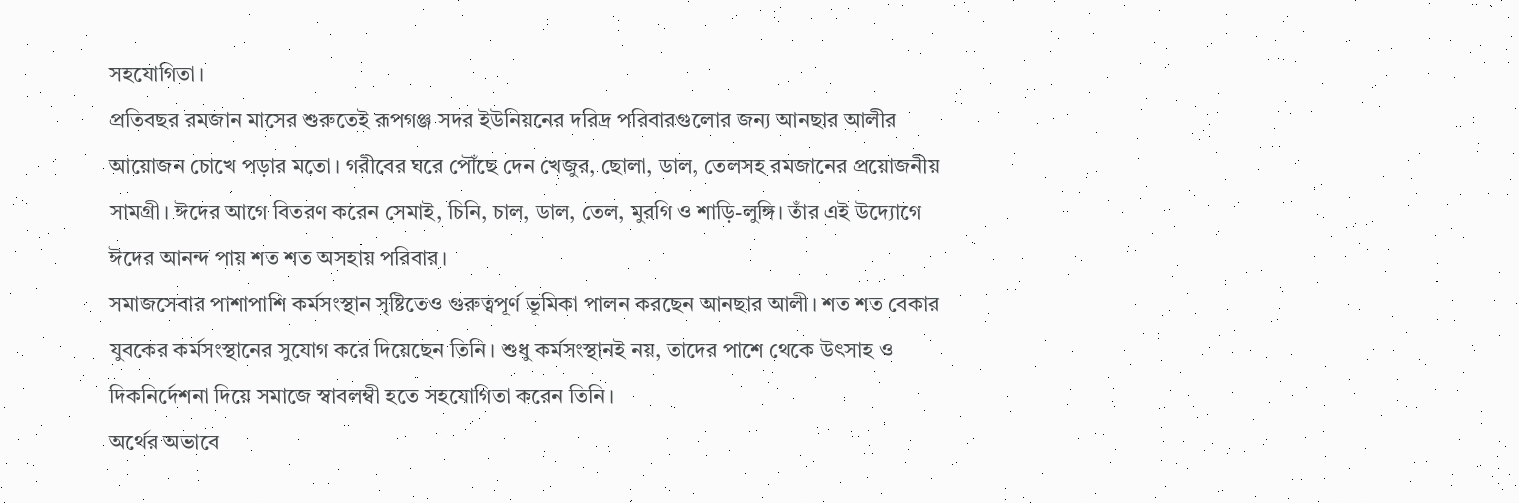সহযোগিতা।
প্রতিবছর রমজান মাসের শুরুতেই রূপগঞ্জ সদর ইউনিয়নের দরিদ্র পরিবারগুলোর জন্য আনছার আলীর আয়োজন চোখে পড়ার মতো। গরীবের ঘরে পৌঁছে দেন খেজুর, ছোলা, ডাল, তেলসহ রমজানের প্রয়োজনীয় সামগ্রী। ঈদের আগে বিতরণ করেন সেমাই, চিনি, চাল, ডাল, তেল, মুরগি ও শাড়ি-লুঙ্গি। তাঁর এই উদ্যোগে ঈদের আনন্দ পায় শত শত অসহায় পরিবার।
সমাজসেবার পাশাপাশি কর্মসংস্থান সৃষ্টিতেও গুরুত্বপূর্ণ ভূমিকা পালন করছেন আনছার আলী। শত শত বেকার যুবকের কর্মসংস্থানের সুযোগ করে দিয়েছেন তিনি। শুধু কর্মসংস্থানই নয়, তাদের পাশে থেকে উৎসাহ ও দিকনির্দেশনা দিয়ে সমাজে স্বাবলম্বী হতে সহযোগিতা করেন তিনি।
অর্থের অভাবে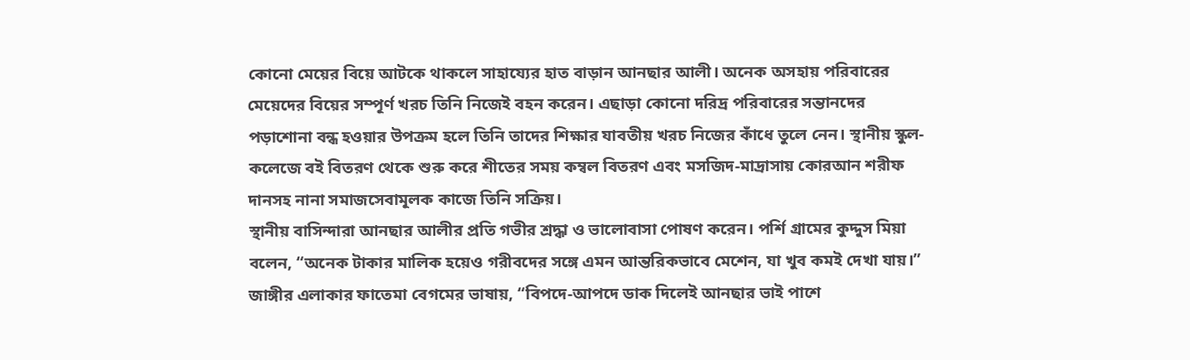কোনো মেয়ের বিয়ে আটকে থাকলে সাহায্যের হাত বাড়ান আনছার আলী। অনেক অসহায় পরিবারের মেয়েদের বিয়ের সম্পূর্ণ খরচ তিনি নিজেই বহন করেন। এছাড়া কোনো দরিদ্র পরিবারের সন্তানদের পড়াশোনা বন্ধ হওয়ার উপক্রম হলে তিনি তাদের শিক্ষার যাবতীয় খরচ নিজের কাঁধে তুলে নেন। স্থানীয় স্কুল-কলেজে বই বিতরণ থেকে শুরু করে শীতের সময় কম্বল বিতরণ এবং মসজিদ-মাদ্রাসায় কোরআন শরীফ দানসহ নানা সমাজসেবামূলক কাজে তিনি সক্রিয়।
স্থানীয় বাসিন্দারা আনছার আলীর প্রতি গভীর শ্রদ্ধা ও ভালোবাসা পোষণ করেন। পর্শি গ্রামের কুদ্দুস মিয়া বলেন, “অনেক টাকার মালিক হয়েও গরীবদের সঙ্গে এমন আন্তরিকভাবে মেশেন, যা খুব কমই দেখা যায়।” জাঙ্গীর এলাকার ফাতেমা বেগমের ভাষায়, “বিপদে-আপদে ডাক দিলেই আনছার ভাই পাশে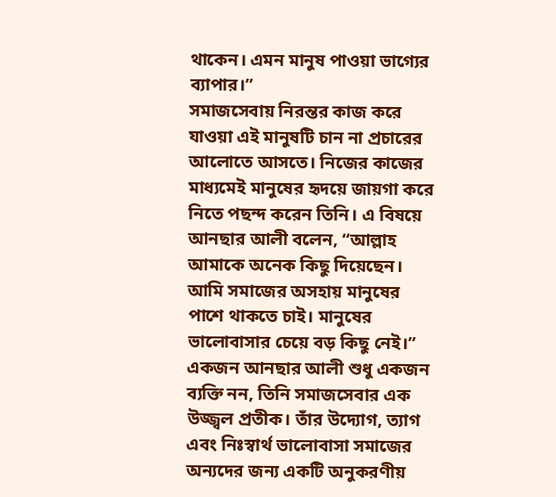থাকেন। এমন মানুষ পাওয়া ভাগ্যের ব্যাপার।”
সমাজসেবায় নিরন্তর কাজ করে যাওয়া এই মানুষটি চান না প্রচারের আলোতে আসতে। নিজের কাজের মাধ্যমেই মানুষের হৃদয়ে জায়গা করে নিতে পছন্দ করেন তিনি। এ বিষয়ে আনছার আলী বলেন, “আল্লাহ আমাকে অনেক কিছু দিয়েছেন। আমি সমাজের অসহায় মানুষের পাশে থাকতে চাই। মানুষের ভালোবাসার চেয়ে বড় কিছু নেই।”
একজন আনছার আলী শুধু একজন ব্যক্তি নন, তিনি সমাজসেবার এক উজ্জ্বল প্রতীক। তাঁর উদ্যোগ, ত্যাগ এবং নিঃস্বার্থ ভালোবাসা সমাজের অন্যদের জন্য একটি অনুকরণীয়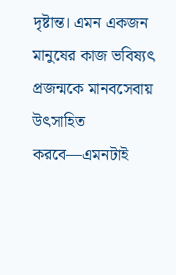দৃষ্টান্ত। এমন একজন মানুষের কাজ ভবিষ্যৎ প্রজন্মকে মানবসেবায় উৎসাহিত করবে—এমনটাই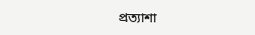প্রত্যাশা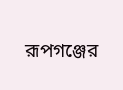রূপগঞ্জের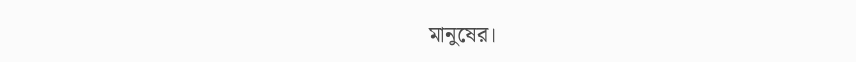মানুষের।